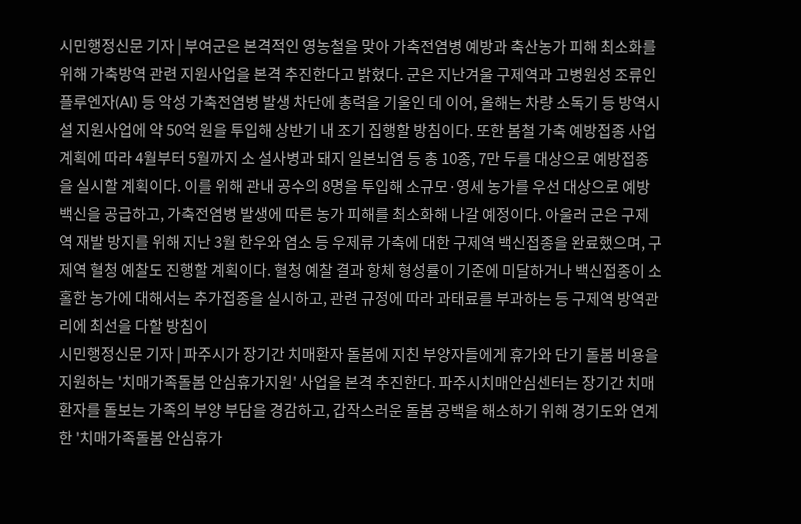시민행정신문 기자 | 부여군은 본격적인 영농철을 맞아 가축전염병 예방과 축산농가 피해 최소화를 위해 가축방역 관련 지원사업을 본격 추진한다고 밝혔다. 군은 지난겨울 구제역과 고병원성 조류인플루엔자(AI) 등 악성 가축전염병 발생 차단에 총력을 기울인 데 이어, 올해는 차량 소독기 등 방역시설 지원사업에 약 50억 원을 투입해 상반기 내 조기 집행할 방침이다. 또한 봄철 가축 예방접종 사업계획에 따라 4월부터 5월까지 소 설사병과 돼지 일본뇌염 등 총 10종, 7만 두를 대상으로 예방접종을 실시할 계획이다. 이를 위해 관내 공수의 8명을 투입해 소규모·영세 농가를 우선 대상으로 예방백신을 공급하고, 가축전염병 발생에 따른 농가 피해를 최소화해 나갈 예정이다. 아울러 군은 구제역 재발 방지를 위해 지난 3월 한우와 염소 등 우제류 가축에 대한 구제역 백신접종을 완료했으며, 구제역 혈청 예찰도 진행할 계획이다. 혈청 예찰 결과 항체 형성률이 기준에 미달하거나 백신접종이 소홀한 농가에 대해서는 추가접종을 실시하고, 관련 규정에 따라 과태료를 부과하는 등 구제역 방역관리에 최선을 다할 방침이
시민행정신문 기자 | 파주시가 장기간 치매환자 돌봄에 지친 부양자들에게 휴가와 단기 돌봄 비용을 지원하는 '치매가족돌봄 안심휴가지원' 사업을 본격 추진한다. 파주시치매안심센터는 장기간 치매 환자를 돌보는 가족의 부양 부담을 경감하고, 갑작스러운 돌봄 공백을 해소하기 위해 경기도와 연계한 '치매가족돌봄 안심휴가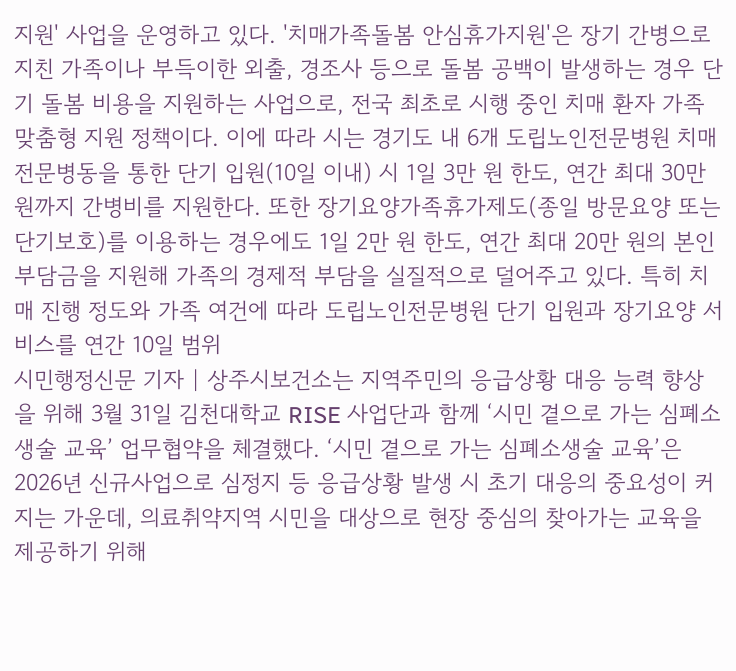지원' 사업을 운영하고 있다. '치매가족돌봄 안심휴가지원'은 장기 간병으로 지친 가족이나 부득이한 외출, 경조사 등으로 돌봄 공백이 발생하는 경우 단기 돌봄 비용을 지원하는 사업으로, 전국 최초로 시행 중인 치매 환자 가족 맞춤형 지원 정책이다. 이에 따라 시는 경기도 내 6개 도립노인전문병원 치매전문병동을 통한 단기 입원(10일 이내) 시 1일 3만 원 한도, 연간 최대 30만 원까지 간병비를 지원한다. 또한 장기요양가족휴가제도(종일 방문요양 또는 단기보호)를 이용하는 경우에도 1일 2만 원 한도, 연간 최대 20만 원의 본인부담금을 지원해 가족의 경제적 부담을 실질적으로 덜어주고 있다. 특히 치매 진행 정도와 가족 여건에 따라 도립노인전문병원 단기 입원과 장기요양 서비스를 연간 10일 범위
시민행정신문 기자 | 상주시보건소는 지역주민의 응급상황 대응 능력 향상을 위해 3월 31일 김천대학교 RISE 사업단과 함께 ‘시민 곁으로 가는 심폐소생술 교육’ 업무협약을 체결했다. ‘시민 곁으로 가는 심폐소생술 교육’은 2026년 신규사업으로 심정지 등 응급상황 발생 시 초기 대응의 중요성이 커지는 가운데, 의료취약지역 시민을 대상으로 현장 중심의 찾아가는 교육을 제공하기 위해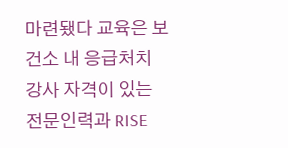마련됐다 교육은 보건소 내 응급처치 강사 자격이 있는 전문인력과 RISE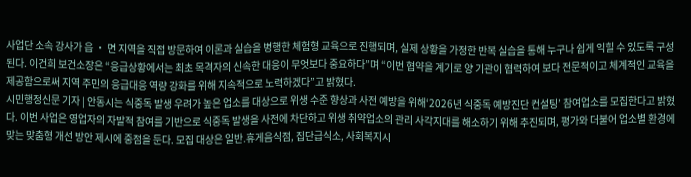사업단 소속 강사가 읍 ‧ 면 지역을 직접 방문하여 이론과 실습을 병행한 체험형 교육으로 진행되며, 실제 상황을 가정한 반복 실습을 통해 누구나 쉽게 익힐 수 있도록 구성된다. 이건희 보건소장은 “응급상황에서는 최초 목격자의 신속한 대응이 무엇보다 중요하다”며 “이번 협약을 계기로 양 기관이 협력하여 보다 전문적이고 체계적인 교육을 제공함으로써 지역 주민의 응급대응 역량 강화를 위해 지속적으로 노력하겠다”고 밝혔다.
시민행정신문 기자 | 안동시는 식중독 발생 우려가 높은 업소를 대상으로 위생 수준 향상과 사전 예방을 위해‘2026년 식중독 예방진단 컨설팅’ 참여업소를 모집한다고 밝혔다. 이번 사업은 영업자의 자발적 참여를 기반으로 식중독 발생을 사전에 차단하고 위생 취약업소의 관리 사각지대를 해소하기 위해 추진되며, 평가와 더불어 업소별 환경에 맞는 맞춤형 개선 방안 제시에 중점을 둔다. 모집 대상은 일반․휴게음식점, 집단급식소, 사회복지시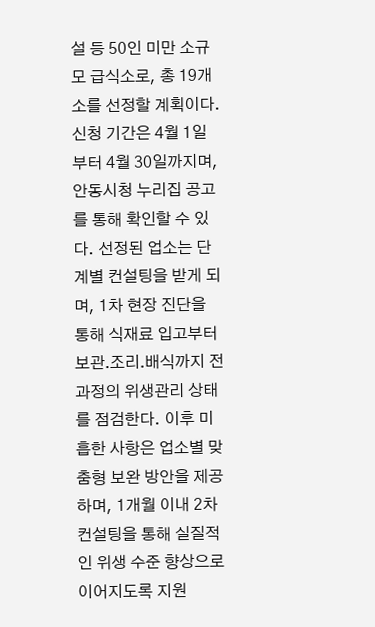설 등 50인 미만 소규모 급식소로, 총 19개소를 선정할 계획이다. 신청 기간은 4월 1일부터 4월 30일까지며, 안동시청 누리집 공고를 통해 확인할 수 있다. 선정된 업소는 단계별 컨설팅을 받게 되며, 1차 현장 진단을 통해 식재료 입고부터 보관․조리․배식까지 전 과정의 위생관리 상태를 점검한다. 이후 미흡한 사항은 업소별 맞춤형 보완 방안을 제공하며, 1개월 이내 2차 컨설팅을 통해 실질적인 위생 수준 향상으로 이어지도록 지원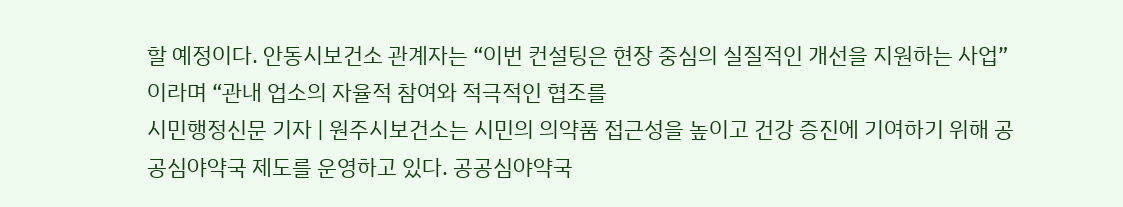할 예정이다. 안동시보건소 관계자는 “이번 컨설팅은 현장 중심의 실질적인 개선을 지원하는 사업”이라며 “관내 업소의 자율적 참여와 적극적인 협조를
시민행정신문 기자 | 원주시보건소는 시민의 의약품 접근성을 높이고 건강 증진에 기여하기 위해 공공심야약국 제도를 운영하고 있다. 공공심야약국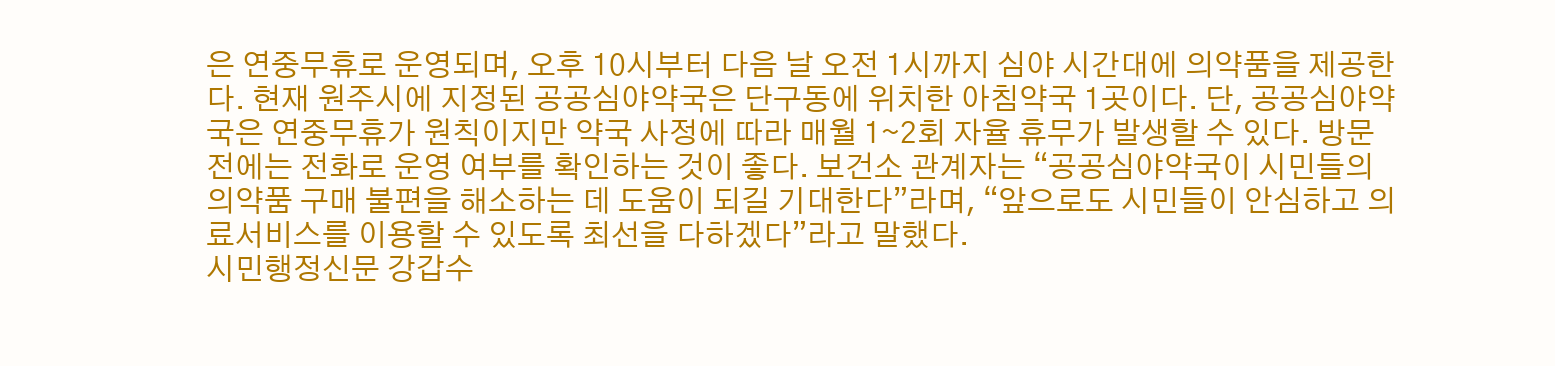은 연중무휴로 운영되며, 오후 10시부터 다음 날 오전 1시까지 심야 시간대에 의약품을 제공한다. 현재 원주시에 지정된 공공심야약국은 단구동에 위치한 아침약국 1곳이다. 단, 공공심야약국은 연중무휴가 원칙이지만 약국 사정에 따라 매월 1∼2회 자율 휴무가 발생할 수 있다. 방문 전에는 전화로 운영 여부를 확인하는 것이 좋다. 보건소 관계자는 “공공심야약국이 시민들의 의약품 구매 불편을 해소하는 데 도움이 되길 기대한다”라며, “앞으로도 시민들이 안심하고 의료서비스를 이용할 수 있도록 최선을 다하겠다”라고 말했다.
시민행정신문 강갑수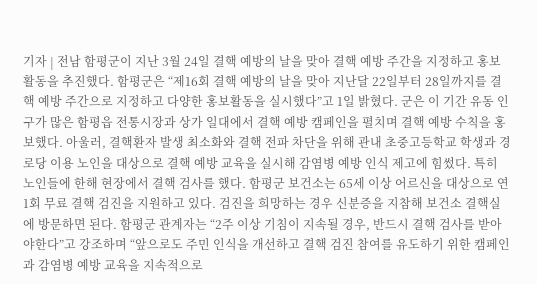기자 | 전남 함평군이 지난 3월 24일 결핵 예방의 날을 맞아 결핵 예방 주간을 지정하고 홍보 활동을 추진했다. 함평군은 “제16회 결핵 예방의 날을 맞아 지난달 22일부터 28일까지를 결핵 예방 주간으로 지정하고 다양한 홍보활동을 실시했다”고 1일 밝혔다. 군은 이 기간 유동 인구가 많은 함평읍 전통시장과 상가 일대에서 결핵 예방 캠페인을 펼치며 결핵 예방 수칙을 홍보했다. 아울러, 결핵환자 발생 최소화와 결핵 전파 차단을 위해 관내 초중고등학교 학생과 경로당 이용 노인을 대상으로 결핵 예방 교육을 실시해 감염병 예방 인식 제고에 힘썼다. 특히 노인들에 한해 현장에서 결핵 검사를 했다. 함평군 보건소는 65세 이상 어르신을 대상으로 연 1회 무료 결핵 검진을 지원하고 있다. 검진을 희망하는 경우 신분증을 지참해 보건소 결핵실에 방문하면 된다. 함평군 관계자는 “2주 이상 기침이 지속될 경우, 반드시 결핵 검사를 받아야한다”고 강조하며 “앞으로도 주민 인식을 개선하고 결핵 검진 참여를 유도하기 위한 캠페인과 감염병 예방 교육을 지속적으로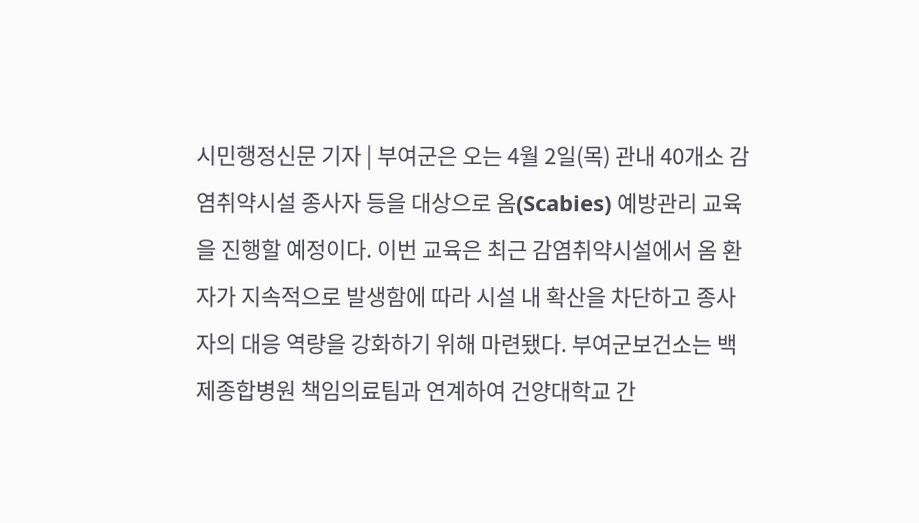시민행정신문 기자 | 부여군은 오는 4월 2일(목) 관내 40개소 감염취약시설 종사자 등을 대상으로 옴(Scabies) 예방관리 교육을 진행할 예정이다. 이번 교육은 최근 감염취약시설에서 옴 환자가 지속적으로 발생함에 따라 시설 내 확산을 차단하고 종사자의 대응 역량을 강화하기 위해 마련됐다. 부여군보건소는 백제종합병원 책임의료팀과 연계하여 건양대학교 간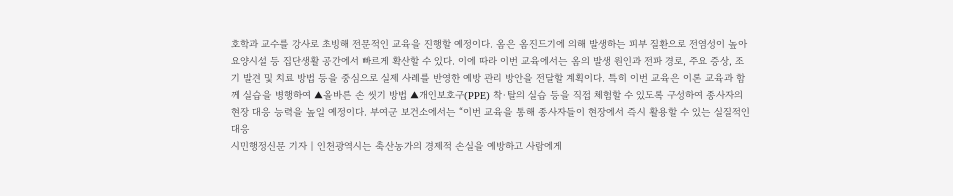호학과 교수를 강사로 초빙해 전문적인 교육을 진행할 예정이다. 옴은 옴진드기에 의해 발생하는 피부 질환으로 전염성이 높아 요양시설 등 집단생활 공간에서 빠르게 확산할 수 있다. 이에 따라 이번 교육에서는 옴의 발생 원인과 전파 경로, 주요 증상, 조기 발견 및 치료 방법 등을 중심으로 실제 사례를 반영한 예방 관리 방안을 전달할 계획이다. 특히 이번 교육은 이론 교육과 함께 실습을 병행하여 ▲올바른 손 씻기 방법 ▲개인보호구(PPE) 착·탈의 실습 등을 직접 체험할 수 있도록 구성하여 종사자의 현장 대응 능력을 높일 예정이다. 부여군 보건소에서는 “이번 교육을 통해 종사자들이 현장에서 즉시 활용할 수 있는 실질적인 대응
시민행정신문 기자 | 인천광역시는 축산농가의 경제적 손실을 예방하고 사람에게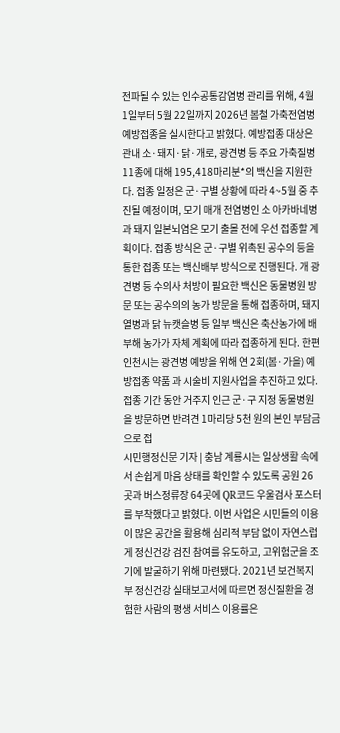전파될 수 있는 인수공통감염병 관리를 위해, 4월 1일부터 5월 22일까지 2026년 봄철 가축전염병 예방접종을 실시한다고 밝혔다. 예방접종 대상은 관내 소·돼지·닭·개로, 광견병 등 주요 가축질병 11종에 대해 195,418마리분*의 백신을 지원한다. 접종 일정은 군·구별 상황에 따라 4~5월 중 추진될 예정이며, 모기 매개 전염병인 소 아카바네병과 돼지 일본뇌염은 모기 출몰 전에 우선 접종할 계획이다. 접종 방식은 군·구별 위촉된 공수의 등을 통한 접종 또는 백신배부 방식으로 진행된다. 개 광견병 등 수의사 처방이 필요한 백신은 동물병원 방문 또는 공수의의 농가 방문을 통해 접종하며, 돼지열병과 닭 뉴캣슬병 등 일부 백신은 축산농가에 배부해 농가가 자체 계획에 따라 접종하게 된다. 한편 인천시는 광견병 예방을 위해 연 2회(봄·가을) 예방접종 약품 과 시술비 지원사업을 추진하고 있다. 접종 기간 동안 거주지 인근 군·구 지정 동물병원을 방문하면 반려견 1마리당 5천 원의 본인 부담금으로 접
시민행정신문 기자 | 충남 계룡시는 일상생활 속에서 손쉽게 마음 상태를 확인할 수 있도록 공원 26곳과 버스정류장 64곳에 QR코드 우울검사 포스터를 부착했다고 밝혔다. 이번 사업은 시민들의 이용이 많은 공간을 활용해 심리적 부담 없이 자연스럽게 정신건강 검진 참여를 유도하고, 고위험군을 조기에 발굴하기 위해 마련됐다. 2021년 보건복지부 정신건강 실태보고서에 따르면 정신질환을 경험한 사람의 평생 서비스 이용률은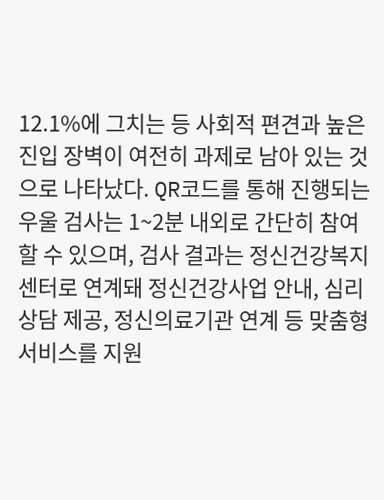12.1%에 그치는 등 사회적 편견과 높은 진입 장벽이 여전히 과제로 남아 있는 것으로 나타났다. QR코드를 통해 진행되는 우울 검사는 1~2분 내외로 간단히 참여할 수 있으며, 검사 결과는 정신건강복지센터로 연계돼 정신건강사업 안내, 심리상담 제공, 정신의료기관 연계 등 맞춤형 서비스를 지원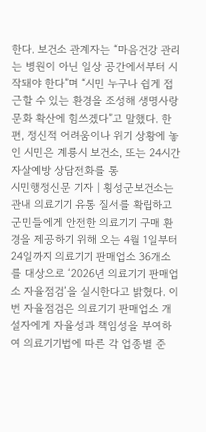한다. 보건소 관계자는 “마음건강 관리는 병원이 아닌 일상 공간에서부터 시작돼야 한다”며 “시민 누구나 쉽게 접근할 수 있는 환경을 조성해 생명사랑 문화 확산에 힘쓰겠다”고 말했다. 한편, 정신적 어려움이나 위기 상황에 놓인 시민은 계룡시 보건소, 또는 24시간 자살예방 상담전화를 통
시민행정신문 기자 | 횡성군보건소는 관내 의료기기 유통 질서를 확립하고 군민들에게 안전한 의료기기 구매 환경을 제공하기 위해 오는 4월 1일부터 24일까지 의료기기 판매업소 36개소를 대상으로 ‘2026년 의료기기 판매업소 자율점검’을 실시한다고 밝혔다. 이번 자율점검은 의료기기 판매업소 개설자에게 자율성과 책임성을 부여하여 의료기기법에 따른 각 업종별 준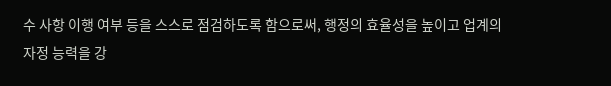수 사항 이행 여부 등을 스스로 점검하도록 함으로써, 행정의 효율성을 높이고 업계의 자정 능력을 강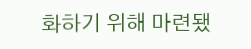화하기 위해 마련됐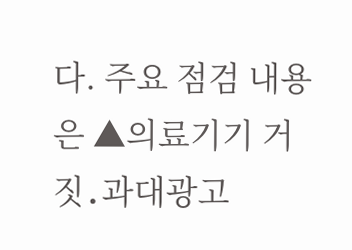다. 주요 점검 내용은 ▲의료기기 거짓․과대광고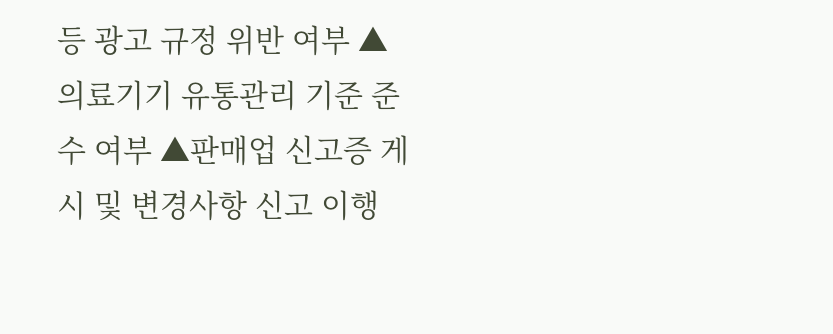등 광고 규정 위반 여부 ▲의료기기 유통관리 기준 준수 여부 ▲판매업 신고증 게시 및 변경사항 신고 이행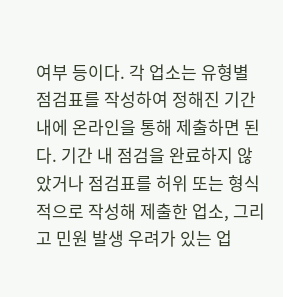여부 등이다. 각 업소는 유형별 점검표를 작성하여 정해진 기간 내에 온라인을 통해 제출하면 된다. 기간 내 점검을 완료하지 않았거나 점검표를 허위 또는 형식적으로 작성해 제출한 업소, 그리고 민원 발생 우려가 있는 업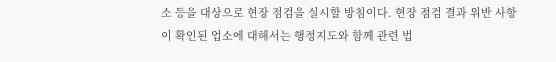소 등을 대상으로 현장 점검을 실시할 방침이다. 현장 점검 결과 위반 사항이 확인된 업소에 대해서는 행정지도와 함께 관련 법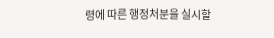령에 따른 행정처분을 실시할